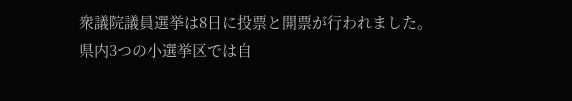衆議院議員選挙は8日に投票と開票が行われました。
県内3つの小選挙区では自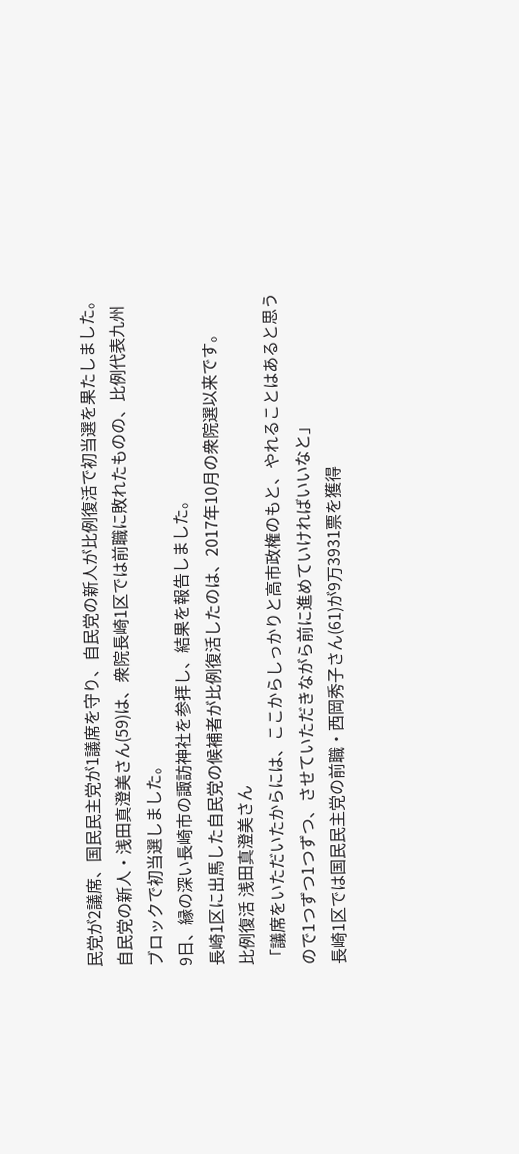民党が2議席、国民民主党が1議席を守り、自民党の新人が比例復活で初当選を果たしました。
自民党の新人・浅田真澄美さん(59)は、衆院長崎1区では前職に敗れたものの、比例代表九州ブロックで初当選しました。
9日、縁の深い長崎市の諏訪神社を参拝し、結果を報告しました。
長崎1区に出馬した自民党の候補者が比例復活したのは、2017年10月の衆院選以来です。
比例復活 浅田真澄美さん
「議席をいただいたからには、ここからしっかりと高市政権のもと、やれることはあると思うので1つずつ1つずつ、させていただきながら前に進めていければいいなと」
長崎1区では国民民主党の前職・西岡秀子さん(61)が9万3931票を獲得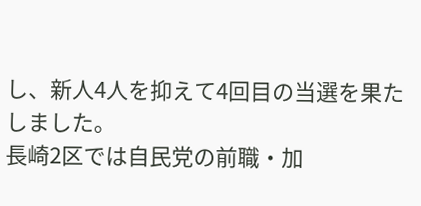し、新人4人を抑えて4回目の当選を果たしました。
長崎2区では自民党の前職・加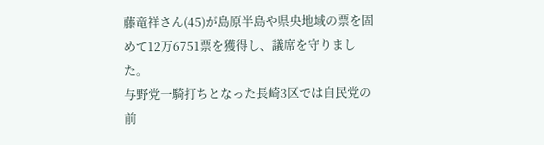藤竜祥さん(45)が島原半島や県央地域の票を固めて12万6751票を獲得し、議席を守りました。
与野党一騎打ちとなった長崎3区では自民党の前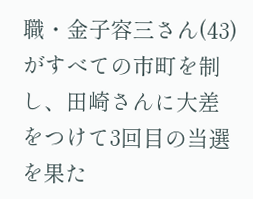職・金子容三さん(43)がすべての市町を制し、田崎さんに大差をつけて3回目の当選を果た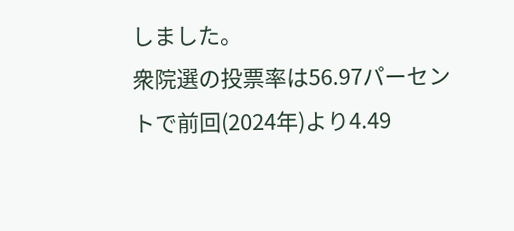しました。
衆院選の投票率は56.97パーセントで前回(2024年)より4.49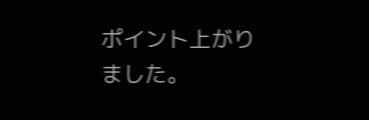ポイント上がりました。